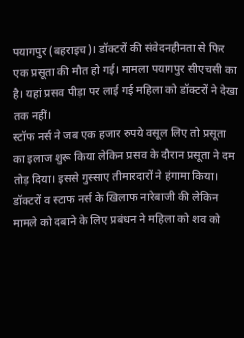पयागपुर (बहराइच)। डॉक्टरों की संवेदनहीनता से फिर एक प्रसूता की मौत हो गई। मामला पयागपुर सीएचसी का है। यहां प्रसव पीड़ा पर लाई गई महिला को डॉक्टरों ने देखा तक नहीं।
स्टॉफ नर्स ने जब एक हजार रुपये वसूल लिए तो प्रसूता का इलाज शुरू किया लेकिन प्रसव के दौरान प्रसूता ने दम तोड़ दिया। इससे गुस्साए तीमारदारों ने हंगामा किया।
डॉक्टरों व स्टाफ नर्स के खिलाफ नारेबाजी की लेकिन मामले को दबाने के लिए प्रबंधन ने महिला को शव को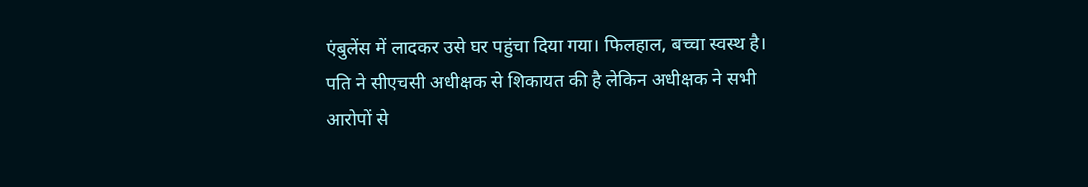एंबुलेंस में लादकर उसे घर पहुंचा दिया गया। फिलहाल, बच्चा स्वस्थ है।
पति ने सीएचसी अधीक्षक से शिकायत की है लेकिन अधीक्षक ने सभी आरोपों से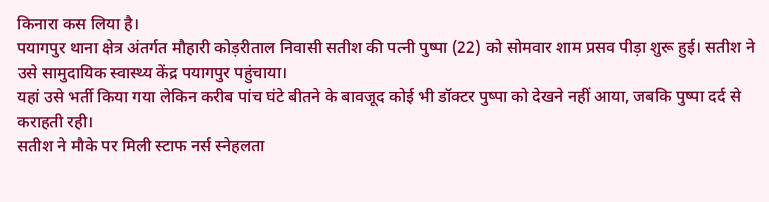किनारा कस लिया है।
पयागपुर थाना क्षेत्र अंतर्गत मौहारी कोड़रीताल निवासी सतीश की पत्नी पुष्पा (22) को सोमवार शाम प्रसव पीड़ा शुरू हुई। सतीश ने उसे सामुदायिक स्वास्थ्य केंद्र पयागपुर पहुंचाया।
यहां उसे भर्ती किया गया लेकिन करीब पांच घंटे बीतने के बावजूद कोई भी डॉक्टर पुष्पा को देखने नहीं आया, जबकि पुष्पा दर्द से कराहती रही।
सतीश ने मौके पर मिली स्टाफ नर्स स्नेहलता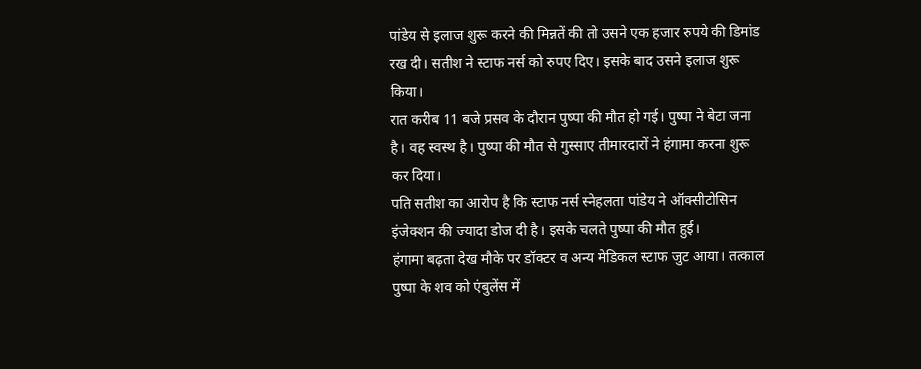पांडेय से इलाज शुरू करने की मिन्नतें की तो उसने एक हजार रुपये की डिमांड रख दी। सतीश ने स्टाफ नर्स को रुपए दिए। इसके बाद उसने इलाज शुरू किया।
रात करीब 11 बजे प्रसव के दौरान पुष्पा की मौत हो गई। पुष्पा ने बेटा जना है। वह स्वस्थ है। पुष्पा की मौत से गुस्साए तीमारदारों ने हंगामा करना शुरू कर दिया।
पति सतीश का आरोप है कि स्टाफ नर्स स्नेहलता पांडेय ने ऑक्सीटोसिन इंजेक्शन की ज्यादा डोज दी है। इसके चलते पुष्पा की मौत हुई।
हंगामा बढ़ता देख मौके पर डॉक्टर व अन्य मेडिकल स्टाफ जुट आया। तत्काल पुष्पा के शव को एंबुलेंस में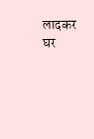लादकर घर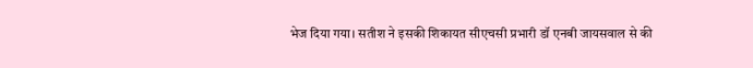भेज दिया गया। सतीश ने इसकी शिकायत सीएचसी प्रभारी डॉ एनबी जायसवाल से की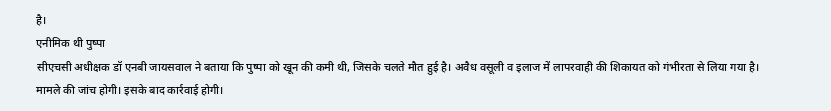है।
एनीमिक थी पुष्पा
सीएचसी अधीक्षक डॉ एनबी जायसवाल ने बताया कि पुष्पा को खून की कमी थी, जिसके चलते मौत हुई है। अवैध वसूली व इलाज में लापरवाही की शिकायत को गंभीरता से लिया गया है। मामले की जांच होगी। इसके बाद कार्रवाई होगी।